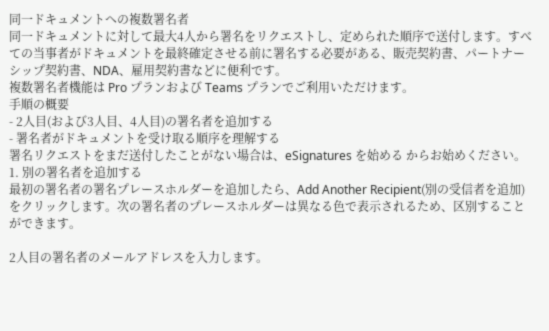同一ドキュメントへの複数署名者
同一ドキュメントに対して最大4人から署名をリクエストし、定められた順序で送付します。すべての当事者がドキュメントを最終確定させる前に署名する必要がある、販売契約書、パートナーシップ契約書、NDA、雇用契約書などに便利です。
複数署名者機能は Pro プランおよび Teams プランでご利用いただけます。
手順の概要
- 2人目(および3人目、4人目)の署名者を追加する
- 署名者がドキュメントを受け取る順序を理解する
署名リクエストをまだ送付したことがない場合は、eSignatures を始める からお始めください。
1. 別の署名者を追加する
最初の署名者の署名プレースホルダーを追加したら、Add Another Recipient(別の受信者を追加)をクリックします。次の署名者のプレースホルダーは異なる色で表示されるため、区別することができます。

2人目の署名者のメールアドレスを入力します。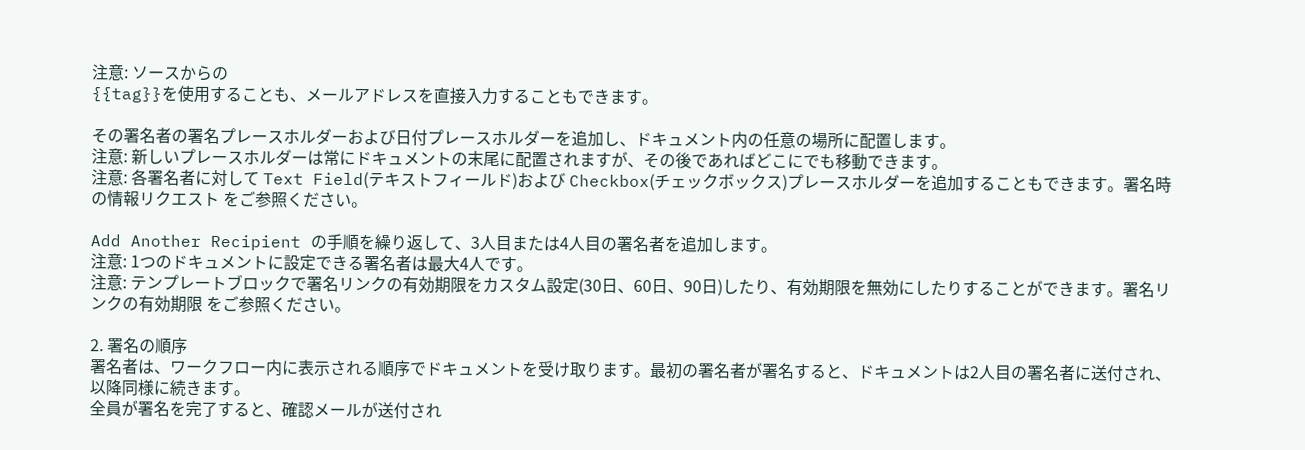注意: ソースからの
{{tag}}を使用することも、メールアドレスを直接入力することもできます。

その署名者の署名プレースホルダーおよび日付プレースホルダーを追加し、ドキュメント内の任意の場所に配置します。
注意: 新しいプレースホルダーは常にドキュメントの末尾に配置されますが、その後であればどこにでも移動できます。
注意: 各署名者に対して Text Field(テキストフィールド)および Checkbox(チェックボックス)プレースホルダーを追加することもできます。署名時の情報リクエスト をご参照ください。

Add Another Recipient の手順を繰り返して、3人目または4人目の署名者を追加します。
注意: 1つのドキュメントに設定できる署名者は最大4人です。
注意: テンプレートブロックで署名リンクの有効期限をカスタム設定(30日、60日、90日)したり、有効期限を無効にしたりすることができます。署名リンクの有効期限 をご参照ください。

2. 署名の順序
署名者は、ワークフロー内に表示される順序でドキュメントを受け取ります。最初の署名者が署名すると、ドキュメントは2人目の署名者に送付され、以降同様に続きます。
全員が署名を完了すると、確認メールが送付され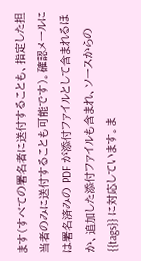ます(すべての署名者に送付することも、指定した担当者のみに送付することも可能です)。確認メールには署名済みの PDF が添付ファイルとして含まれるほか、追加した添付ファイルも含まれ、ソースからの {{tags}} に対応しています。ま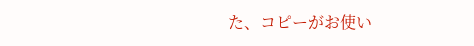た、コピーがお使い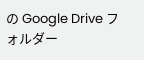の Google Drive フォルダー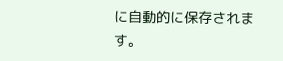に自動的に保存されます。